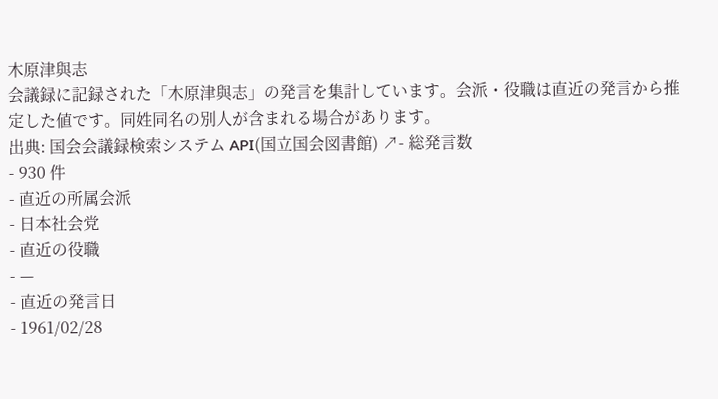木原津與志
会議録に記録された「木原津與志」の発言を集計しています。会派・役職は直近の発言から推定した値です。同姓同名の別人が含まれる場合があります。
出典: 国会会議録検索システム API(国立国会図書館) ↗- 総発言数
- 930 件
- 直近の所属会派
- 日本社会党
- 直近の役職
- —
- 直近の発言日
- 1961/02/28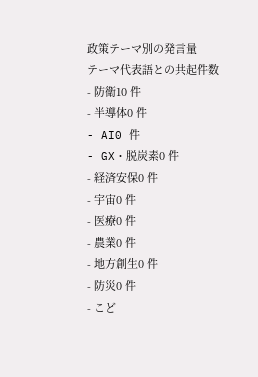政策テーマ別の発言量
テーマ代表語との共起件数- 防衛10 件
- 半導体0 件
- AI0 件
- GX・脱炭素0 件
- 経済安保0 件
- 宇宙0 件
- 医療0 件
- 農業0 件
- 地方創生0 件
- 防災0 件
- こど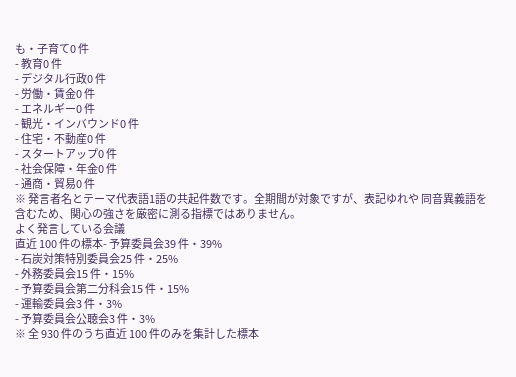も・子育て0 件
- 教育0 件
- デジタル行政0 件
- 労働・賃金0 件
- エネルギー0 件
- 観光・インバウンド0 件
- 住宅・不動産0 件
- スタートアップ0 件
- 社会保障・年金0 件
- 通商・貿易0 件
※ 発言者名とテーマ代表語1語の共起件数です。全期間が対象ですが、表記ゆれや 同音異義語を含むため、関心の強さを厳密に測る指標ではありません。
よく発言している会議
直近 100 件の標本- 予算委員会39 件・39%
- 石炭対策特別委員会25 件・25%
- 外務委員会15 件・15%
- 予算委員会第二分科会15 件・15%
- 運輸委員会3 件・3%
- 予算委員会公聴会3 件・3%
※ 全 930 件のうち直近 100 件のみを集計した標本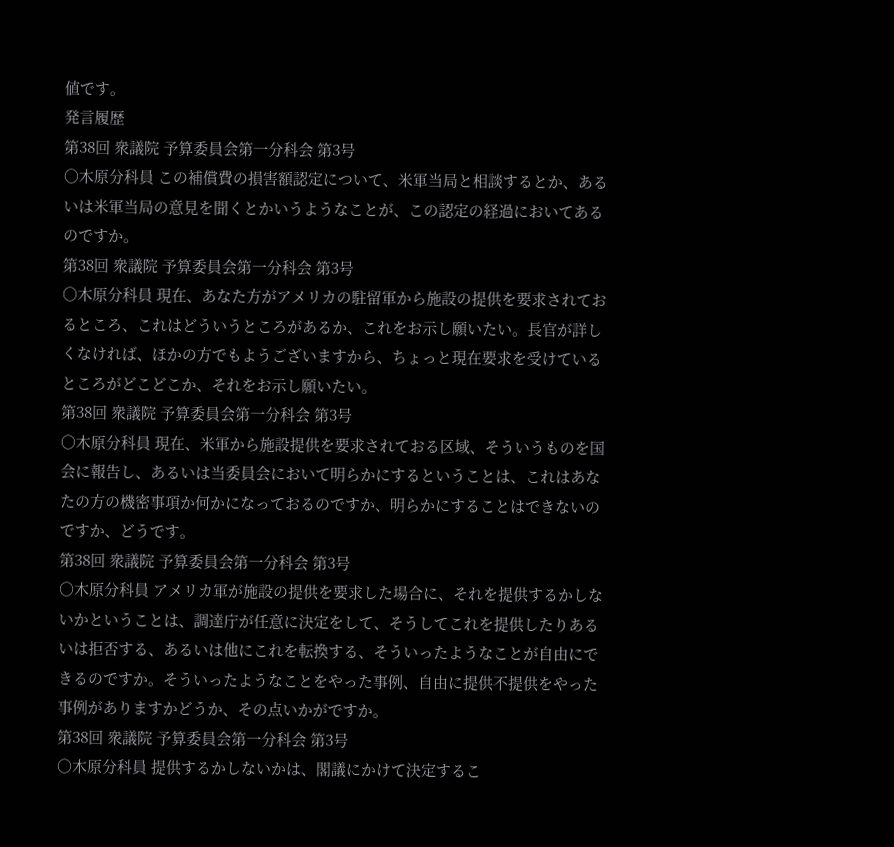値です。
発言履歴
第38回 衆議院 予算委員会第一分科会 第3号
○木原分科員 この補償費の損害額認定について、米軍当局と相談するとか、あるいは米軍当局の意見を聞くとかいうようなことが、この認定の経過においてあるのですか。
第38回 衆議院 予算委員会第一分科会 第3号
○木原分科員 現在、あなた方がアメリカの駐留軍から施設の提供を要求されておるところ、これはどういうところがあるか、これをお示し願いたい。長官が詳しくなければ、ほかの方でもようございますから、ちょっと現在要求を受けているところがどこどこか、それをお示し願いたい。
第38回 衆議院 予算委員会第一分科会 第3号
○木原分科員 現在、米軍から施設提供を要求されておる区域、そういうものを国会に報告し、あるいは当委員会において明らかにするということは、これはあなたの方の機密事項か何かになっておるのですか、明らかにすることはできないのですか、どうです。
第38回 衆議院 予算委員会第一分科会 第3号
○木原分科員 アメリカ軍が施設の提供を要求した場合に、それを提供するかしないかということは、調達庁が任意に決定をして、そうしてこれを提供したりあるいは拒否する、あるいは他にこれを転換する、そういったようなことが自由にできるのですか。そういったようなことをやった事例、自由に提供不提供をやった事例がありますかどうか、その点いかがですか。
第38回 衆議院 予算委員会第一分科会 第3号
○木原分科員 提供するかしないかは、閣議にかけて決定するこ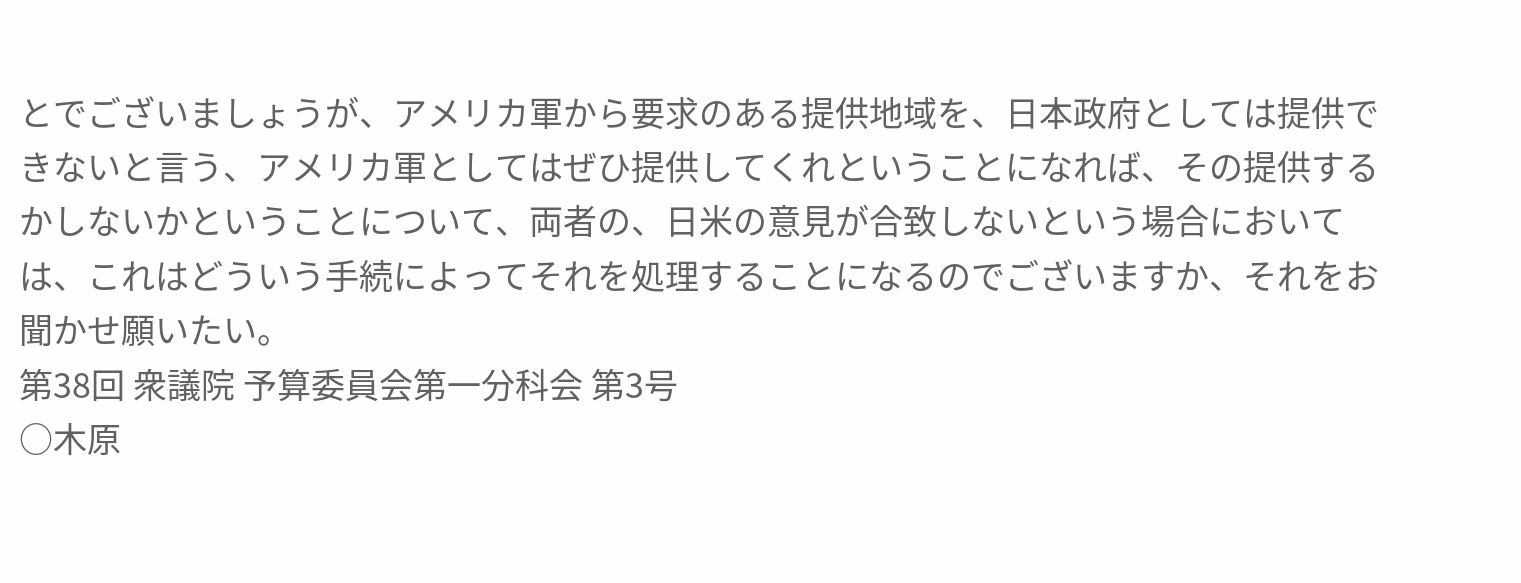とでございましょうが、アメリカ軍から要求のある提供地域を、日本政府としては提供できないと言う、アメリカ軍としてはぜひ提供してくれということになれば、その提供するかしないかということについて、両者の、日米の意見が合致しないという場合においては、これはどういう手続によってそれを処理することになるのでございますか、それをお聞かせ願いたい。
第38回 衆議院 予算委員会第一分科会 第3号
○木原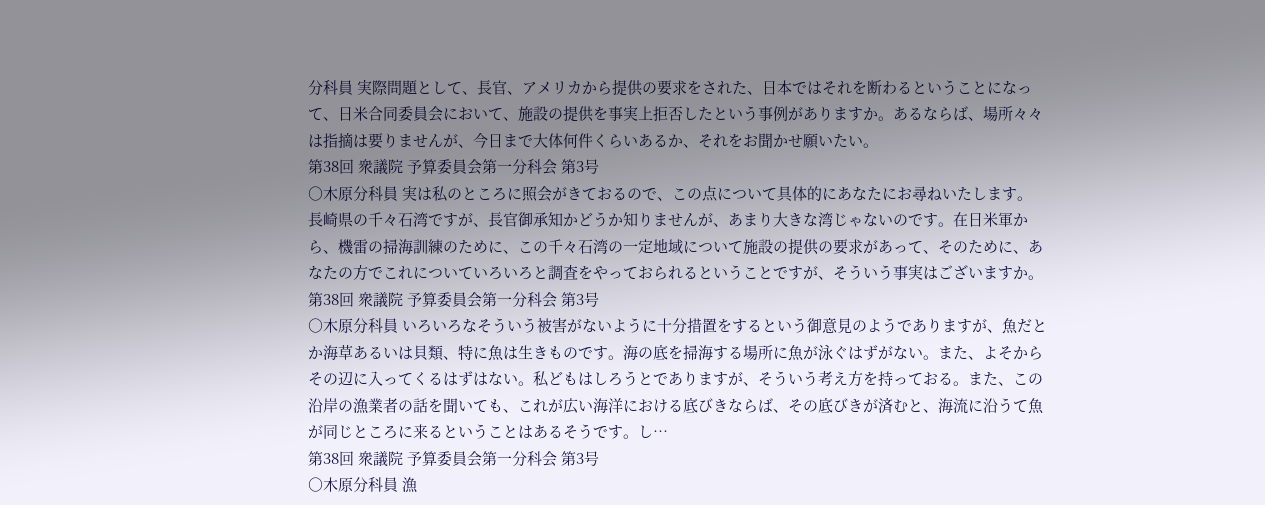分科員 実際問題として、長官、アメリカから提供の要求をされた、日本ではそれを断わるということになって、日米合同委員会において、施設の提供を事実上拒否したという事例がありますか。あるならば、場所々々は指摘は要りませんが、今日まで大体何件くらいあるか、それをお聞かせ願いたい。
第38回 衆議院 予算委員会第一分科会 第3号
○木原分科員 実は私のところに照会がきておるので、この点について具体的にあなたにお尋ねいたします。 長崎県の千々石湾ですが、長官御承知かどうか知りませんが、あまり大きな湾じゃないのです。在日米軍から、機雷の掃海訓練のために、この千々石湾の一定地域について施設の提供の要求があって、そのために、あなたの方でこれについていろいろと調査をやっておられるということですが、そういう事実はございますか。
第38回 衆議院 予算委員会第一分科会 第3号
○木原分科員 いろいろなそういう被害がないように十分措置をするという御意見のようでありますが、魚だとか海草あるいは貝類、特に魚は生きものです。海の底を掃海する場所に魚が泳ぐはずがない。また、よそからその辺に入ってくるはずはない。私どもはしろうとでありますが、そういう考え方を持っておる。また、この沿岸の漁業者の話を聞いても、これが広い海洋における底びきならば、その底びきが済むと、海流に沿うて魚が同じところに来るということはあるそうです。し…
第38回 衆議院 予算委員会第一分科会 第3号
○木原分科員 漁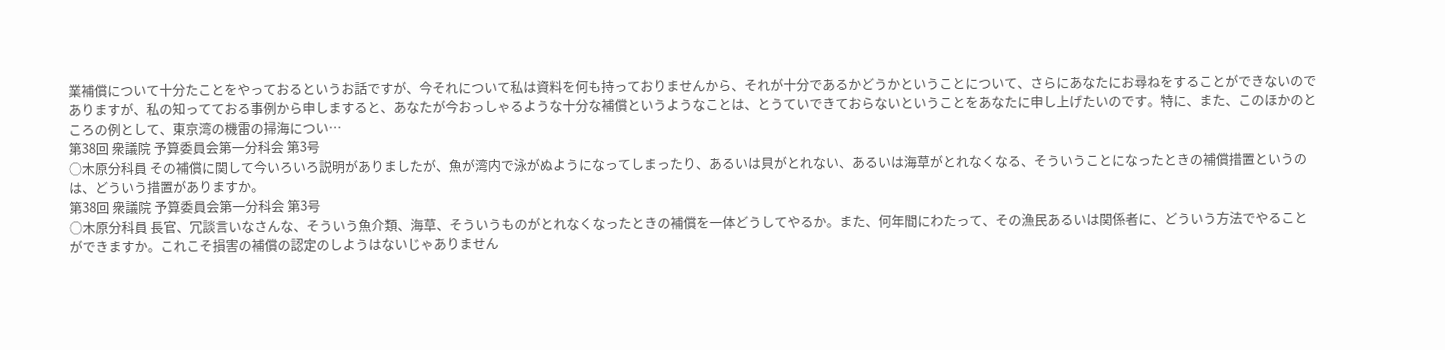業補償について十分たことをやっておるというお話ですが、今それについて私は資料を何も持っておりませんから、それが十分であるかどうかということについて、さらにあなたにお尋ねをすることができないのでありますが、私の知ってておる事例から申しますると、あなたが今おっしゃるような十分な補償というようなことは、とうていできておらないということをあなたに申し上げたいのです。特に、また、このほかのところの例として、東京湾の機雷の掃海につい…
第38回 衆議院 予算委員会第一分科会 第3号
○木原分科員 その補償に関して今いろいろ説明がありましたが、魚が湾内で泳がぬようになってしまったり、あるいは貝がとれない、あるいは海草がとれなくなる、そういうことになったときの補償措置というのは、どういう措置がありますか。
第38回 衆議院 予算委員会第一分科会 第3号
○木原分科員 長官、冗談言いなさんな、そういう魚介類、海草、そういうものがとれなくなったときの補償を一体どうしてやるか。また、何年間にわたって、その漁民あるいは関係者に、どういう方法でやることができますか。これこそ損害の補償の認定のしようはないじゃありません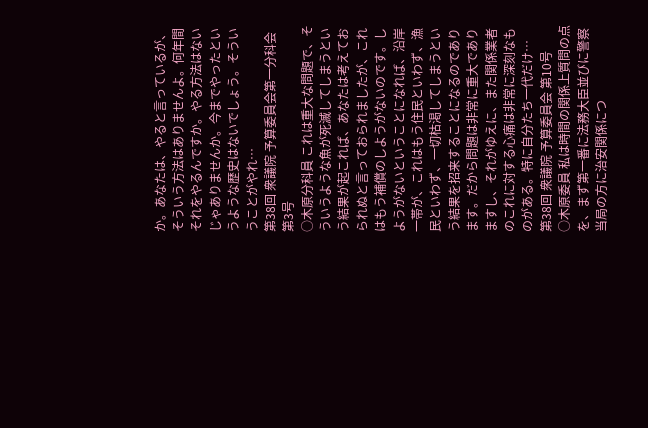か。あなたは、やると言っているが、そういう方法はありませんよ。何年間それをやるんですか。やる方法はないじゃありませんか。今までやったというような歴史はないでしょう。そういうことがやれ…
第38回 衆議院 予算委員会第一分科会 第3号
○木原分科員 これは重大な問題で、そういうような魚が死滅してしまうという結果が起これば、あなたは考えておられぬと言っておられましたが、これはもう補償のしようがないのです。しようがないということになれば、沿岸一帯が、これはもう住民といわず、漁民といわず、一切枯渇してしまうという結果を招来することになるのであります。だから問題は非常に重大でありますし、それがゆえに、また関係業者のこれに対する心痛は非常に深刻なものがある。特に自分たち一代だけ…
第38回 衆議院 予算委員会 第10号
○木原委員 私は時間の関係上質問の点を、まず第一番に法務大臣並びに警察当局の方に治安関係につ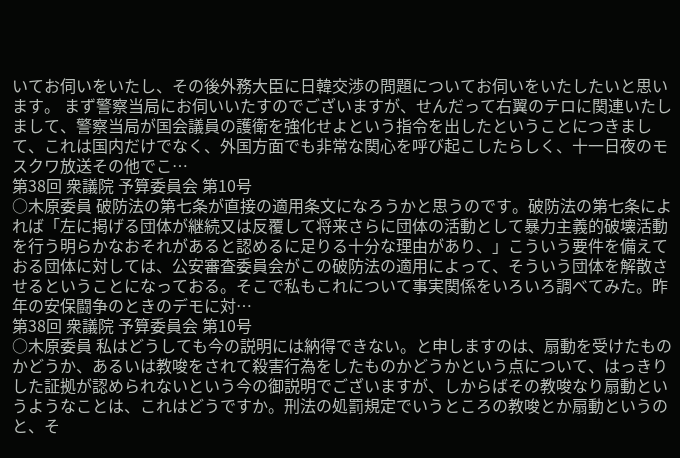いてお伺いをいたし、その後外務大臣に日韓交渉の問題についてお伺いをいたしたいと思います。 まず警察当局にお伺いいたすのでございますが、せんだって右翼のテロに関連いたしまして、警察当局が国会議員の護衛を強化せよという指令を出したということにつきまして、これは国内だけでなく、外国方面でも非常な関心を呼び起こしたらしく、十一日夜のモスクワ放送その他でこ…
第38回 衆議院 予算委員会 第10号
○木原委員 破防法の第七条が直接の適用条文になろうかと思うのです。破防法の第七条によれば「左に掲げる団体が継続又は反覆して将来さらに団体の活動として暴力主義的破壊活動を行う明らかなおそれがあると認めるに足りる十分な理由があり、」こういう要件を備えておる団体に対しては、公安審査委員会がこの破防法の適用によって、そういう団体を解散させるということになっておる。そこで私もこれについて事実関係をいろいろ調べてみた。昨年の安保闘争のときのデモに対…
第38回 衆議院 予算委員会 第10号
○木原委員 私はどうしても今の説明には納得できない。と申しますのは、扇動を受けたものかどうか、あるいは教唆をされて殺害行為をしたものかどうかという点について、はっきりした証拠が認められないという今の御説明でございますが、しからばその教唆なり扇動というようなことは、これはどうですか。刑法の処罰規定でいうところの教唆とか扇動というのと、そ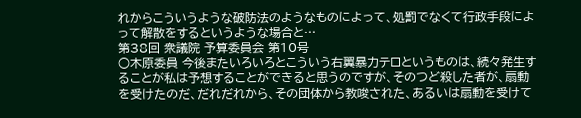れからこういうような破防法のようなものによって、処罰でなくて行政手段によって解散をするというような場合と…
第38回 衆議院 予算委員会 第10号
○木原委員 今後またいろいろとこういう右翼暴力テロというものは、続々発生することが私は予想することができると思うのですが、そのつど殺した者が、扇動を受けたのだ、だれだれから、その団体から教唆された、あるいは扇動を受けて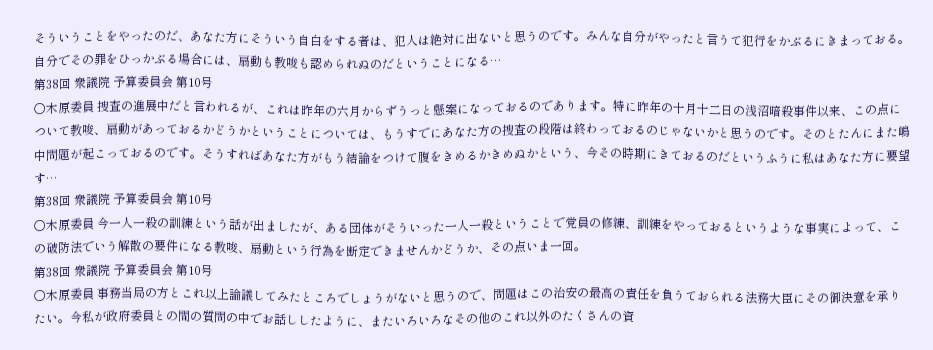そういうことをやったのだ、あなた方にそういう自白をする者は、犯人は絶対に出ないと思うのです。みんな自分がやったと言うて犯行をかぶるにきまっておる。自分でその罪をひっかぶる場合には、扇動も教唆も認められぬのだということになる…
第38回 衆議院 予算委員会 第10号
○木原委員 捜査の進展中だと言われるが、これは昨年の六月からずうっと懸案になっておるのであります。特に昨年の十月十二日の浅沼暗殺事件以来、この点について教唆、扇動があっておるかどうかということについては、もうすでにあなた方の捜査の段階は終わっておるのじゃないかと思うのです。そのとたんにまた嶋中問題が起こっておるのです。そうすればあなた方がもう結論をつけて腹をきめるかきめぬかという、今その時期にきておるのだというふうに私はあなた方に要望す…
第38回 衆議院 予算委員会 第10号
○木原委員 今一人一殺の訓練という話が出ましたが、ある団体がそういった一人一殺ということで党員の修練、訓練をやっておるというような事実によって、この破防法でいう解散の要件になる教唆、扇動という行為を断定できませんかどうか、その点いま一回。
第38回 衆議院 予算委員会 第10号
○木原委員 事務当局の方とこれ以上論議してみたところでしょうがないと思うので、問題はこの治安の最高の責任を負うておられる法務大臣にその御決意を承りたい。今私が政府委員との間の質問の中でお話ししたように、またいろいろなその他のこれ以外のたくさんの資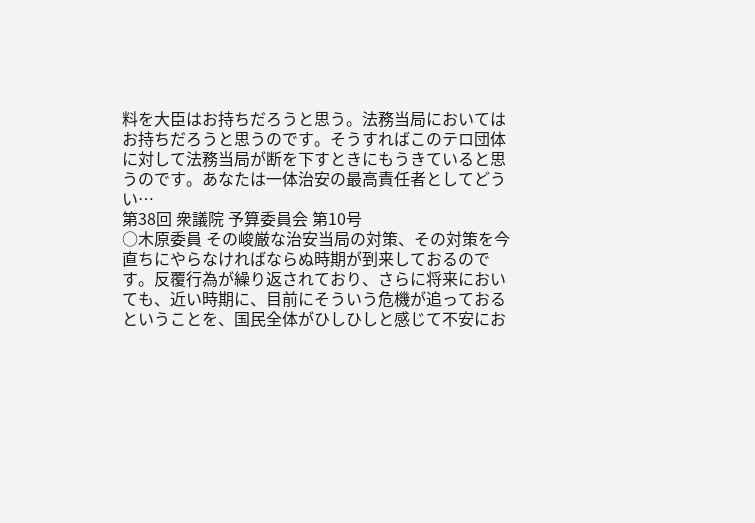料を大臣はお持ちだろうと思う。法務当局においてはお持ちだろうと思うのです。そうすればこのテロ団体に対して法務当局が断を下すときにもうきていると思うのです。あなたは一体治安の最高責任者としてどうい…
第38回 衆議院 予算委員会 第10号
○木原委員 その峻厳な治安当局の対策、その対策を今直ちにやらなければならぬ時期が到来しておるのです。反覆行為が繰り返されており、さらに将来においても、近い時期に、目前にそういう危機が追っておるということを、国民全体がひしひしと感じて不安にお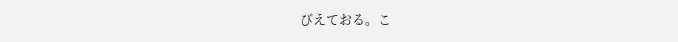びえておる。こ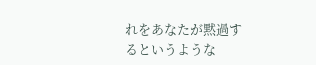れをあなたが黙過するというような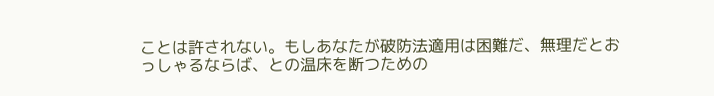ことは許されない。もしあなたが破防法適用は困難だ、無理だとおっしゃるならば、との温床を断つための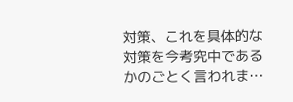対策、これを具体的な対策を今考究中であるかのごとく言われま…